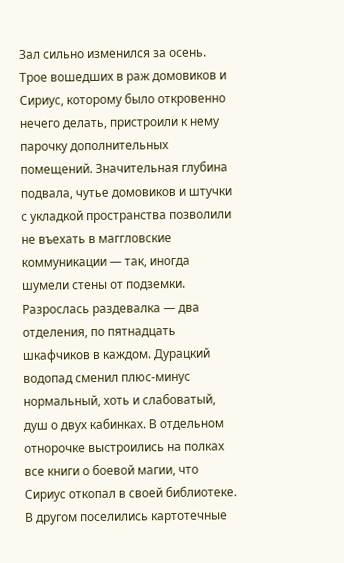Зал сильно изменился за осень. Трое вошедших в раж домовиков и Сириус, которому было откровенно нечего делать, пристроили к нему парочку дополнительных помещений. Значительная глубина подвала, чутье домовиков и штучки с укладкой пространства позволили не въехать в маггловские коммуникации — так, иногда шумели стены от подземки.
Разрослась раздевалка — два отделения, по пятнадцать шкафчиков в каждом. Дурацкий водопад сменил плюс-минус нормальный, хоть и слабоватый, душ о двух кабинках. В отдельном отнорочке выстроились на полках все книги о боевой магии, что Сириус откопал в своей библиотеке. В другом поселились картотечные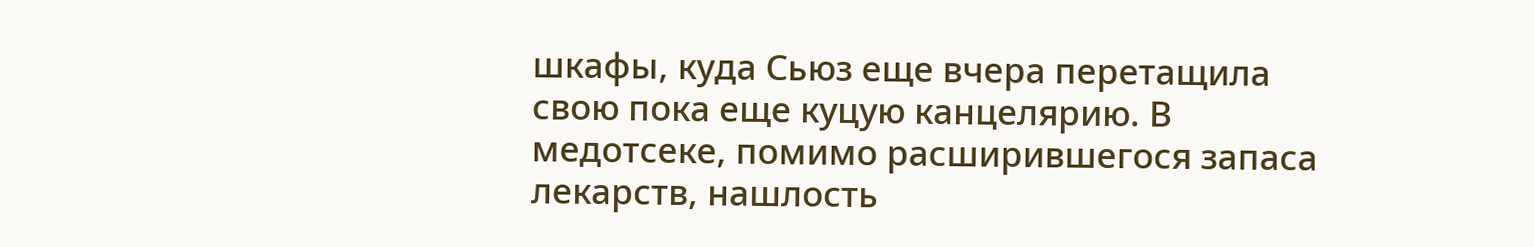шкафы, куда Сьюз еще вчера перетащила свою пока еще куцую канцелярию. В медотсеке, помимо расширившегося запаса лекарств, нашлость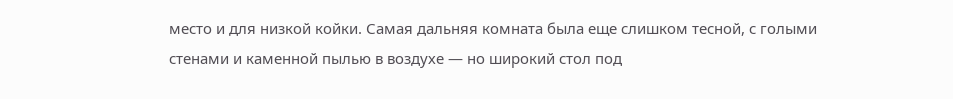место и для низкой койки. Самая дальняя комната была еще слишком тесной, с голыми стенами и каменной пылью в воздухе — но широкий стол под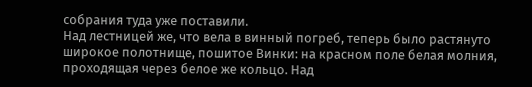собрания туда уже поставили.
Над лестницей же, что вела в винный погреб, теперь было растянуто широкое полотнище, пошитое Винки: на красном поле белая молния, проходящая через белое же кольцо. Над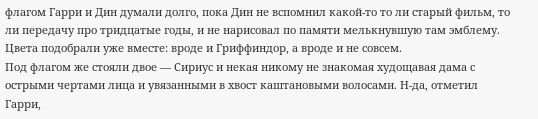флагом Гарри и Дин думали долго, пока Дин не вспомнил какой-то то ли старый фильм, то ли передачу про тридцатые годы, и не нарисовал по памяти мелькнувшую там эмблему. Цвета подобрали уже вместе: вроде и Гриффиндор, а вроде и не совсем.
Под флагом же стояли двое — Сириус и некая никому не знакомая худощавая дама с острыми чертами лица и увязанными в хвост каштановыми волосами. Н-да, отметил Гарри,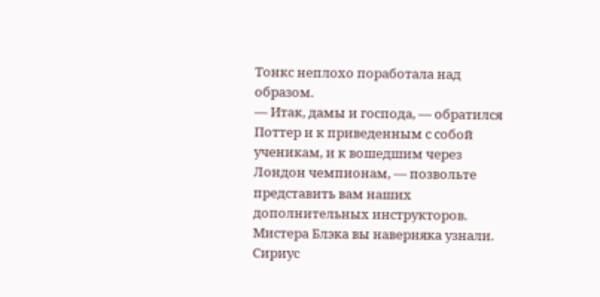Тонкс неплохо поработала над образом.
— Итак, дамы и господа, — обратился Поттер и к приведенным с собой ученикам, и к вошедшим через Лондон чемпионам, — позвольте представить вам наших дополнительных инструкторов. Мистера Блэка вы наверняка узнали.
Сириус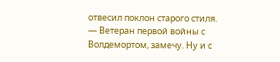отвесил поклон старого стиля.
— Ветеран первой войны с Волдемортом, замечу. Ну и с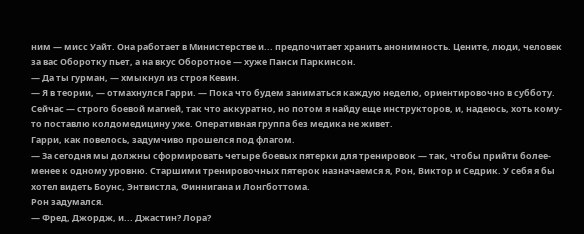ним — мисс Уайт. Она работает в Министерстве и... предпочитает хранить анонимность. Цените, люди, человек за вас Оборотку пьет, а на вкус Оборотное — хуже Панси Паркинсон.
— Да ты гурман, — хмыкнул из строя Кевин.
— Я в теории, — отмахнулся Гарри. — Пока что будем заниматься каждую неделю, ориентировочно в субботу. Сейчас — строго боевой магией, так что аккуратно, но потом я найду еще инструкторов, и, надеюсь, хоть кому-то поставлю колдомедицину уже. Оперативная группа без медика не живет.
Гарри, как повелось, задумчиво прошелся под флагом.
— За сегодня мы должны сформировать четыре боевых пятерки для тренировок — так, чтобы прийти более-менее к одному уровню. Старшими тренировочных пятерок назначаемся я, Рон, Виктор и Седрик. У себя я бы хотел видеть Боунс, Энтвистла, Финнигана и Лонгботтома.
Рон задумался.
— Фред, Джордж, и... Джастин? Лора?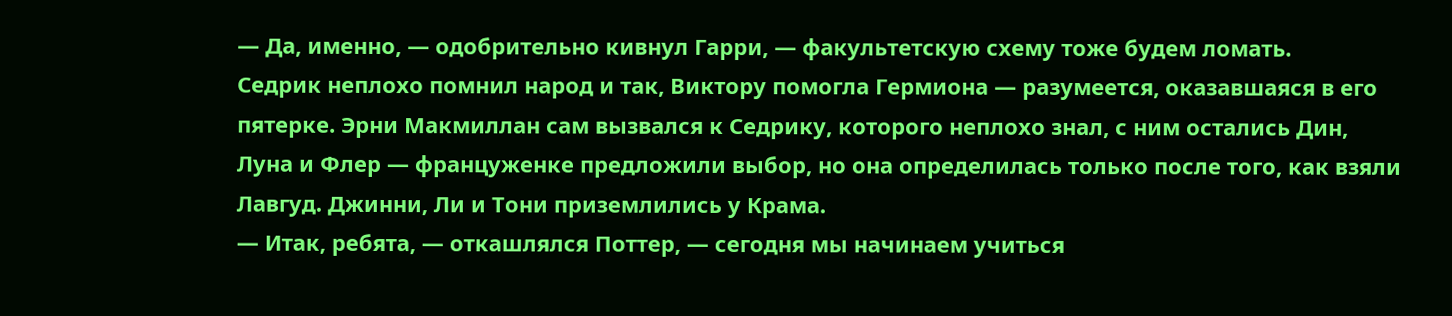— Да, именно, — одобрительно кивнул Гарри, — факультетскую схему тоже будем ломать.
Седрик неплохо помнил народ и так, Виктору помогла Гермиона — разумеется, оказавшаяся в его пятерке. Эрни Макмиллан сам вызвался к Седрику, которого неплохо знал, с ним остались Дин, Луна и Флер — француженке предложили выбор, но она определилась только после того, как взяли Лавгуд. Джинни, Ли и Тони приземлились у Крама.
— Итак, ребята, — откашлялся Поттер, — сегодня мы начинаем учиться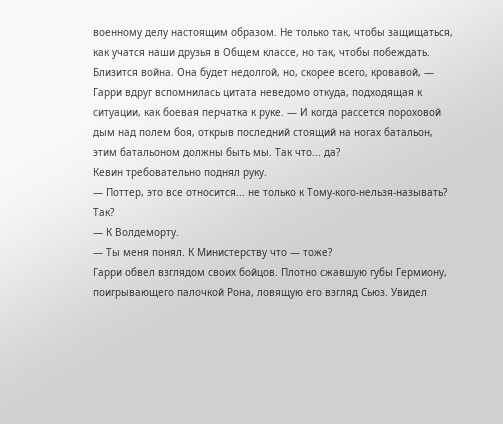военному делу настоящим образом. Не только так, чтобы защищаться, как учатся наши друзья в Общем классе, но так, чтобы побеждать. Близится война. Она будет недолгой, но, скорее всего, кровавой, — Гарри вдруг вспомнилась цитата неведомо откуда, подходящая к ситуации, как боевая перчатка к руке. — И когда рассется пороховой дым над полем боя, открыв последний стоящий на ногах батальон, этим батальоном должны быть мы. Так что... да?
Кевин требовательно поднял руку.
— Поттер, это все относится... не только к Тому-кого-нельзя-называть? Так?
— К Волдеморту.
— Ты меня понял. К Министерству что — тоже?
Гарри обвел взглядом своих бойцов. Плотно сжавшую губы Гермиону, поигрывающего палочкой Рона, ловящую его взгляд Сьюз. Увидел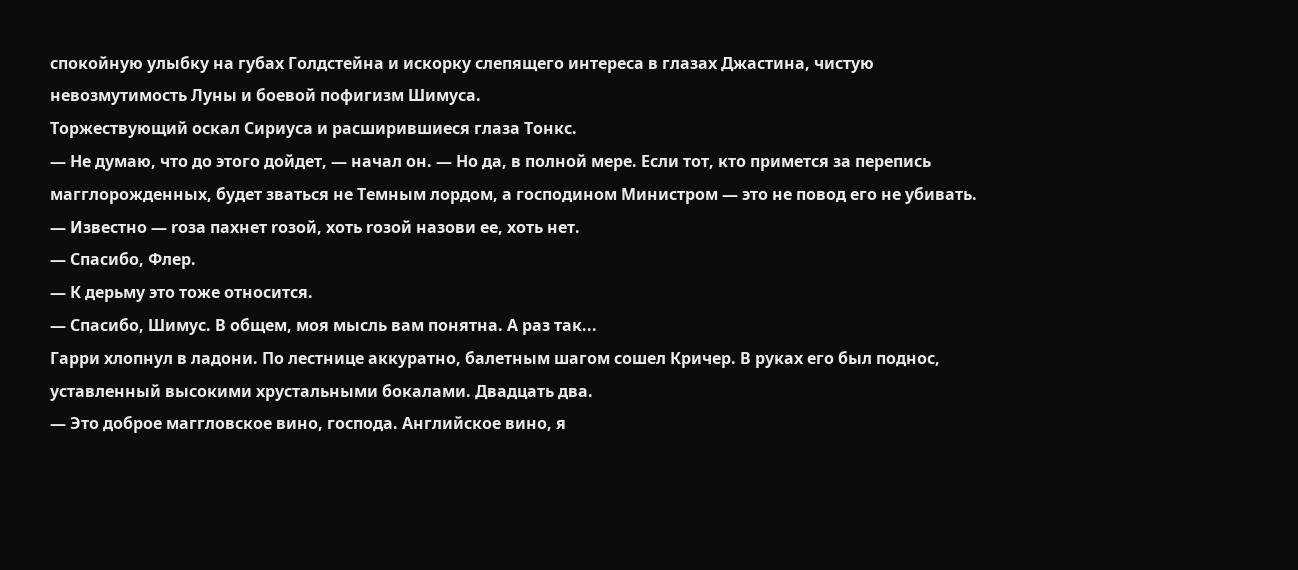спокойную улыбку на губах Голдстейна и искорку слепящего интереса в глазах Джастина, чистую невозмутимость Луны и боевой пофигизм Шимуса.
Торжествующий оскал Сириуса и расширившиеся глаза Тонкс.
— Не думаю, что до этого дойдет, — начал он. — Но да, в полной мере. Если тот, кто примется за перепись магглорожденных, будет зваться не Темным лордом, а господином Министром — это не повод его не убивать.
— Известно — rоза пахнет rозой, хоть rозой назови ее, хоть нет.
— Спасибо, Флер.
— К дерьму это тоже относится.
— Спасибо, Шимус. В общем, моя мысль вам понятна. А раз так...
Гарри хлопнул в ладони. По лестнице аккуратно, балетным шагом сошел Кричер. В руках его был поднос, уставленный высокими хрустальными бокалами. Двадцать два.
— Это доброе маггловское вино, господа. Английское вино, я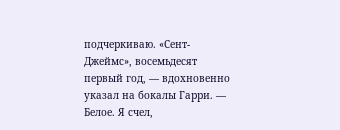подчеркиваю. «Сент-Джеймс», восемьдесят первый год, — вдохновенно указал на бокалы Гарри. — Белое. Я счел,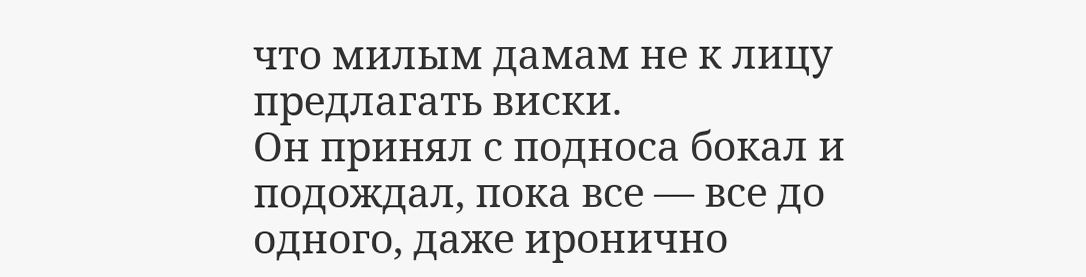что милым дамам не к лицу предлагать виски.
Он принял с подноса бокал и подождал, пока все — все до одного, даже иронично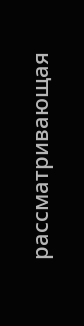рассматривающая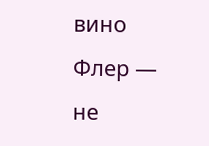вино Флер — не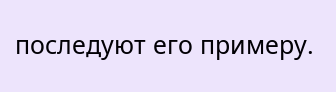последуют его примеру.